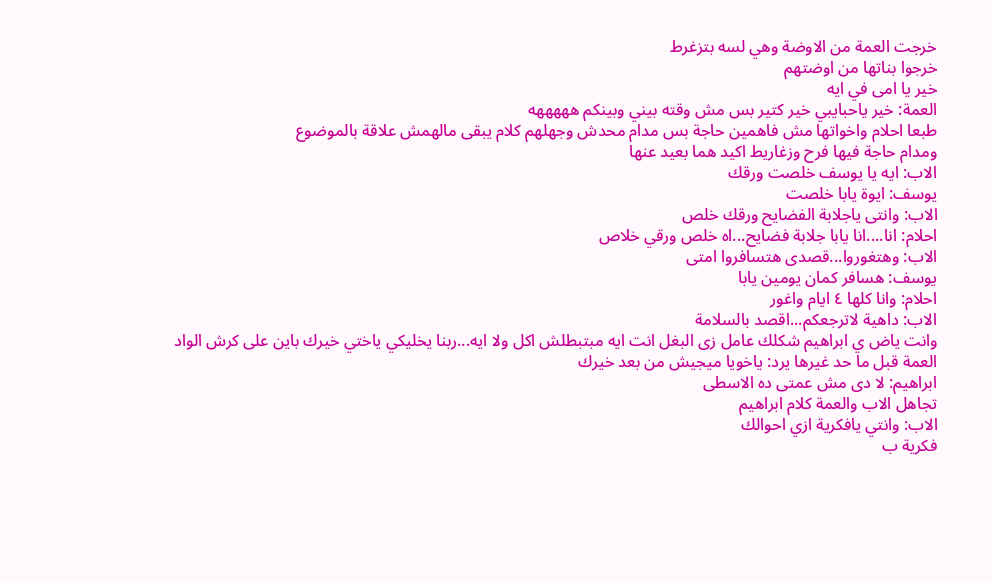خرجت العمة من الاوضة وهي لسه بتزغرط
خرجوا بناتها من اوضتهم
خير يا امى في ايه
العمة: خير ياحبايبي خير كتير بس مش وقته بيني وبينكم هههههه
طبعا احلام واخواتها مش فاهمين حاجة بس مدام محدش وجهلهم كلام يبقى مالهمش علاقة بالموضوع
ومدام حاجة فيها فرح وزغاريط اكيد هما بعيد عنها
الاب: ايه يا يوسف خلصت ورقك
يوسف: ايوة يابا خلصت
الاب: وانتى ياجلابة الفضايح ورقك خلص
احلام: انا....انا يابا جلابة فضايح...اه خلص ورقي خلاص
الاب: وهتغوروا...قصدى هتسافروا امتى
يوسف: هسافر كمان يومين يابا
احلام: وانا كلها ٤ ايام واغور
الاب: داهية لاترجعكم...اقصد بالسلامة
وانت ياض ي ابراهيم شكلك عامل زى البغل انت ايه مبتبطلش اكل ولا ايه...ربنا يخليكي ياختي خيرك باين على كرش الواد
العمة قبل ما حد غيرها يرد: ياخويا ميجيش من بعد خيرك
ابراهيم: لا دى مش عمتى ده الاسطى
تجاهل الاب والعمة كلام ابراهيم
الاب: وانتي يافكرية ازي احوالك
فكرية ب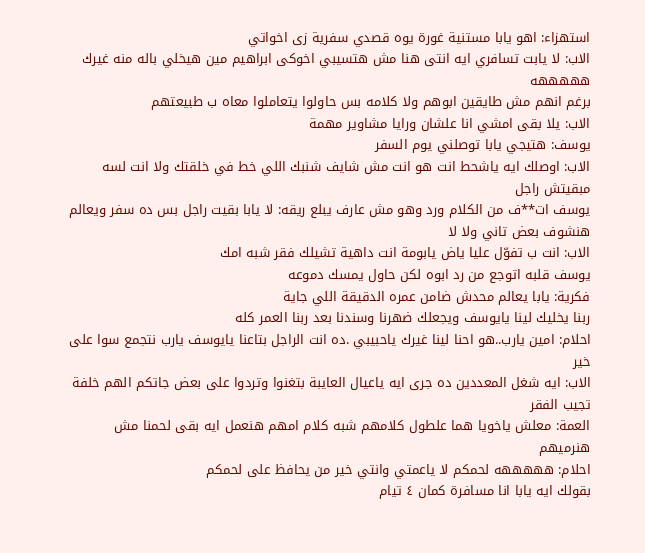استهزاء: اهو يابا مستنية غورة يوه قصدي سفرية زى اخواتي
الاب: لا يابت تسافري ايه انتى هنا مش هتسيبي اخوكى ابراهيم مين هيخلي باله منه غيرك هههههه
برغم انهم مش طايقين ابوهم ولا كلامه بس حاولوا يتعاملوا معاه ب طبيعتهم
الاب: يلا بقى امشي انا علشان ورايا مشاوير مهمة
يوسف: هتيجي يابا توصلني يوم السفر
الاب: اوصلك ايه ياشحط انت هو انت مش شايف شنبك اللي خط في خلقتك ولا انت لسه مبقيتش راجل
يوسف ات**ف من الكلام ورد وهو مش عارف يبلع ريقه: لا يابا بقيت راجل بس ده سفر ويعالم هنشوف بعض تاني ولا لا
الاب: انت ب تفوّل عليا ياض يابومة انت داهية تشيلك فقر شبه امك
يوسف قلبه اتوجع من رد ابوه لكن حاول يمسك دموعه
فكرية: يابا يعالم محدش ضامن عمره الدقيقة اللي جاية
ربنا يخليك لينا يايوسف ويجعلك ضهرنا وسندنا بعد ربنا العمر كله
احلام: امين يارب..هو احنا لينا غيرك ياحبيبي .ده انت الراجل بتاعنا يايوسف يارب نتجمع سوا على خير
الاب: ايه شغل المعددين ده جرى ايه ياعيال العايبة بتغنوا وتردوا على بعض جاتكم الهم خلفة تجيب الفقر
العمة: معلش ياخويا هما علطول كلامهم شبه كلام امهم هنعمل ايه بقى لحمنا مش هنرميهم
احلام: هههههه لحمكم لا ياعمتي وانتي خير من يحافظ على لحمكم
بقولك ايه يابا انا مسافرة كمان ٤ تيام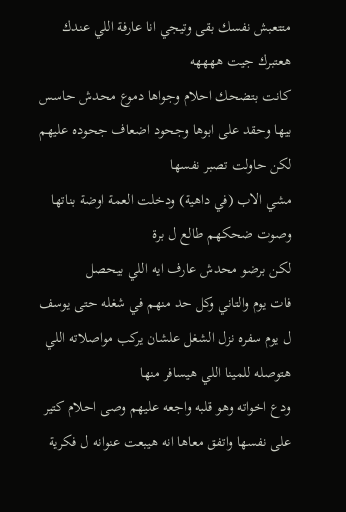متتعبش نفسك بقى وتيجي انا عارفة اللي عندك هعتبرك جيت ههههه
كانت بتضحك احلام وجواها دموع محدش حاسس بيها وحقد على ابوها وجحود اضعاف جحوده عليهم لكن حاولت تصبر نفسها
مشي الاب (في داهية) ودخلت العمة اوضة بناتها وصوت ضحكهم طالع ل برة
لكن برضو محدش عارف ايه اللي بيحصل
فات يوم والتاني وكل حد منهم في شغله حتى يوسف ل يوم سفره نزل الشغل علشان يركب مواصلاته اللي هتوصله للمينا اللي هيسافر منها
ودع اخواته وهو قلبه واجعه عليهم وصى احلام كتير على نفسها واتفق معاها انه هيبعت عنوانه ل فكرية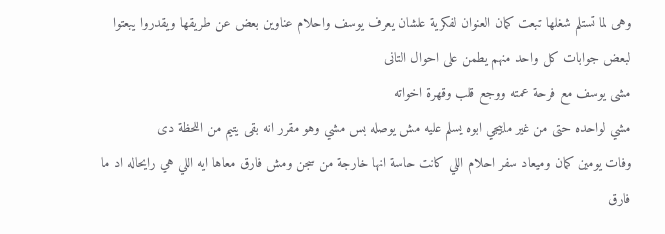وهى لما تستلم شغلها تبعت كمان العنوان لفكرية علشان يعرف يوسف واحلام عناوين بعض عن طريقها ويقدروا يبعتوا لبعض جوابات كل واحد منهم يطمن على احوال التانى
مشى يوسف مع فرحة عمته ووجع قلب وقهرة اخواته
مشي لواحده حتى من غير ماييجي ابوه يسلم عليه مش يوصله بس مشي وهو مقرر انه بقى يتيم من اللحظة دى
وفات يومين كمان وميعاد سفر احلام اللي كانت حاسة انها خارجة من سجن ومش فارق معاها ايه اللي هي رايحاله اد ما فارق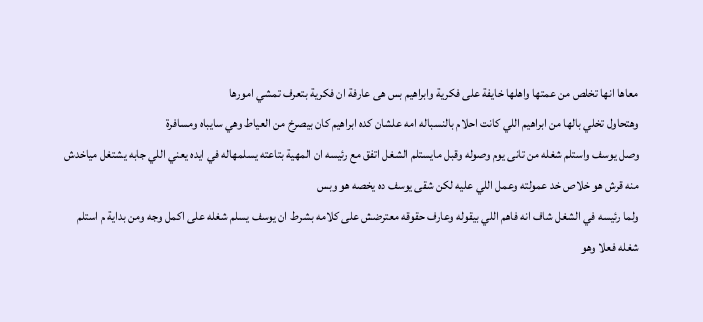معاها انها تخلص من عمتها واهلها خايفة على فكرية وابراهيم بس هى عارفة ان فكرية بتعرف تمشي امورها
وهتحاول تخلي بالها من ابراهيم اللي كانت احلام بالنسباله امه علشان كده ابراهيم كان بيصرخ من العياط وهي سايباه ومسافرة
وصل يوسف واستلم شغله من تانى يوم وصوله وقبل مايستلم الشغل اتفق مع رئيسه ان المهية بتاعته يسلمهاله في ايده يعني اللي جابه يشتغل مياخدش منه قرش هو خلاص خد عمولته وعمل اللي عليه لكن شقى يوسف ده يخصه هو وبس
ولما رئيسه في الشغل شاف انه فاهم اللي بيقوله وعارف حقوقه معترضش على كلامه بشرط ان يوسف يسلم شغله على اكمل وجه ومن بداية م استلم شغله فعلا وهو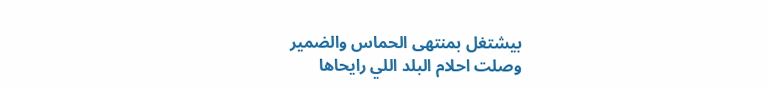بيشتغل بمنتهى الحماس والضمير
وصلت احلام البلد اللي رايحاها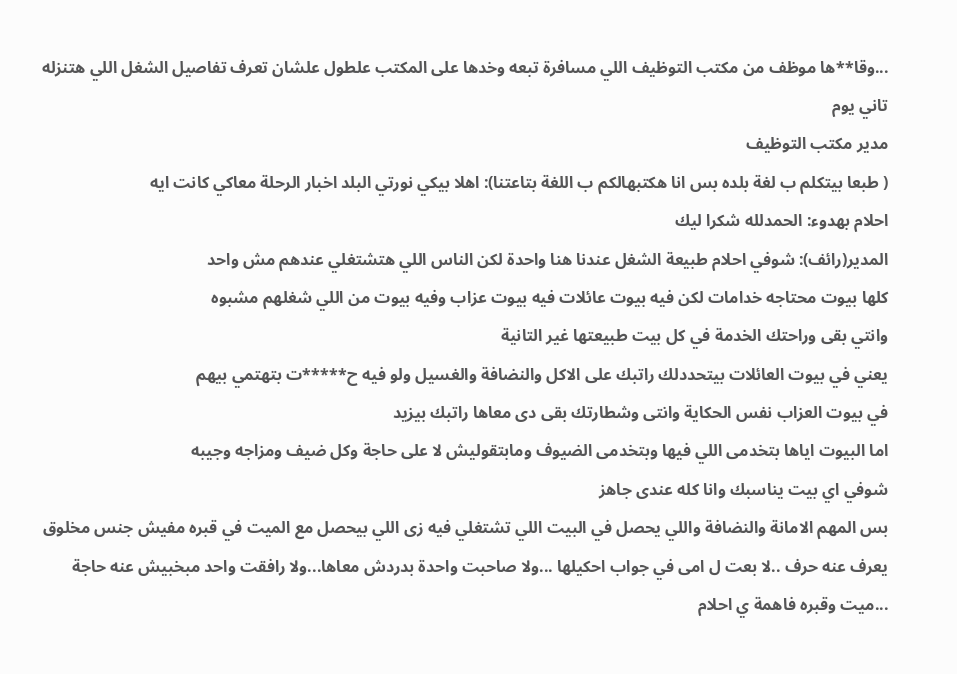...وقا**ها موظف من مكتب التوظيف اللي مسافرة تبعه وخدها على المكتب علطول علشان تعرف تفاصيل الشغل اللي هتنزله تاني يوم
مدير مكتب التوظيف
( طبعا بيتكلم ب لغة بلده بس انا هكتبهالكم ب اللغة بتاعتنا): اهلا بيكي نورتي البلد اخبار الرحلة معاكي كانت ايه
احلام بهدوء: الحمدلله شكرا ليك
المدير(رائف): شوفي احلام طبيعة الشغل عندنا هنا واحدة لكن الناس اللي هتشتغلي عندهم مش واحد
كلها بيوت محتاجه خدامات لكن فيه بيوت عائلات فيه بيوت عزاب وفيه بيوت من اللي شغلهم مشبوه
وانتي بقى وراحتك الخدمة في كل بيت طبيعتها غير التانية
يعني في بيوت العائلات بيتحددلك راتبك على الاكل والنضافة والغسيل ولو فيه ح*****ت بتهتمي بيهم
في بيوت العزاب نفس الحكاية وانتى وشطارتك بقى دى معاها راتبك بيزيد
اما البيوت اياها بتخدمى اللي فيها وبتخدمى الضيوف ومابتقوليش لا على حاجة وكل ضيف ومزاجه وجيبه
شوفي اي بيت يناسبك وانا كله عندى جاهز
بس المهم الامانة والنضافة واللي يحصل في البيت اللي تشتغلي فيه زى اللي بيحصل مع الميت في قبره مفيش جنس مخلوق يعرف عنه حرف ..لا بعت ل امى في جواب احكيلها ...ولا صاحبت واحدة بدردش معاها...ولا رافقت واحد مبخبيش عنه حاجة ...ميت وقبره فاهمة ي احلام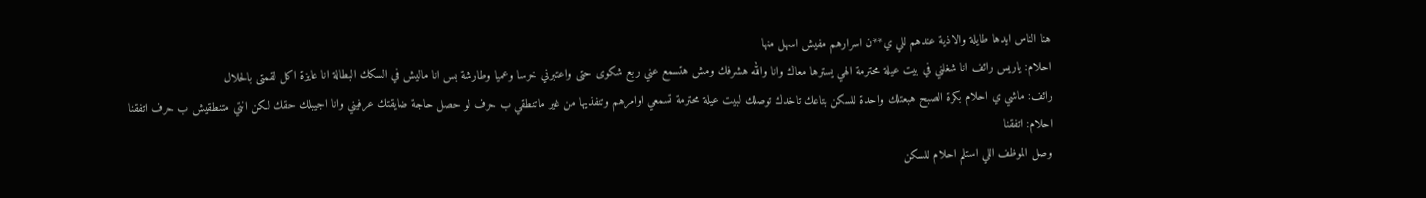هنا الناس ايدها طايلة والاذية عندهم للي ي**ن اسرارهم مفيش اسهل منها
احلام: ياريس رائف انا شغلني في بيت عيلة محترمة الهي يسترها معاك وانا والله هشرفك ومش هتسمع عني ربع شكوى حتى واعتبرني خرسا وعميا وطارشة بس انا ماليش في السكك البطالة انا عايزة اكل لقمتى بالحلال
رائف: ماشي ي احلام بكرة الصبح هبعتلك واحدة للسكن بتاعك تاخدك توصلك لبيت عيلة محترمة تسمعي اوامرهم وتنفذيها من غير ماتنطقي ب حرف لو حصل حاجة ضايقتك عرفيني وانا اجيبلك حقك لكن انتي متنطقيش ب حرف اتفقنا
احلام: اتفقنا
وصل الموظف اللي استلم احلام للسكن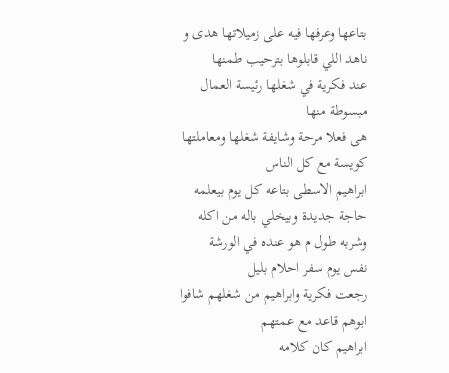بتاعها وعرفها فيه على زميلاتها هدى و ناهد اللي قابلوها بترحيب طمنها
عند فكرية في شغلها رئيسة العمال مبسوطة منها
هى فعلا مرحة وشايفة شغلها ومعاملتها كويسة مع كل الناس
ابراهيم الاسطى بتاعه كل يوم بيعلمه حاجة جديدة وبيخلي باله من اكله وشربه طول م هو عنده في الورشة
نفس يوم سفر احلام بليل
رجعت فكرية وابراهيم من شغلهم شافوا ابوهم قاعد مع عمتهم
ابراهيم كان كلامه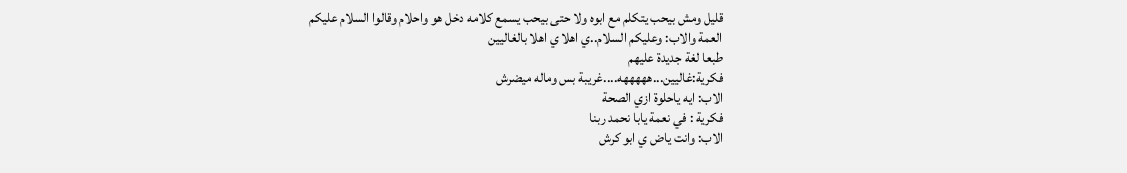قليل ومش بيحب يتكلم مع ابوه ولا حتى بيحب يسمع كلامه دخل هو واحلام وقالوا السلام عليكم
العمة والاب: وعليكم السلام..ي اهلا ي اهلا بالغاليين
طبعا لغة جديدة عليهم
فكرية:غاليين...هههههه....غريبة بس وماله ميضرش
الاب: ايه ياحلوة ازي الصحة
فكرية : في نعمة يابا نحمد ربنا
الاب: وانت ياض ي ابو كرش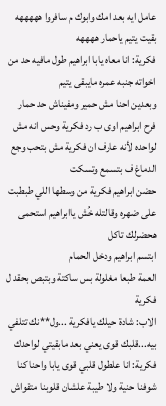عامل ايه بعد امك وابوك م سافروا هههههه بقيت يتيم ياحمار ههههه
فكرية: انا معاه يابا ابراهيم طول مافيه حد من اخواته جنبه عمره مايبقى يتيم
وبعدين احنا مش حمير ومفيناش حد حمار
فرح ابراهيم اوى ب رد فكرية وحس انه مش لواحده لأنه عارف ان فكرية مش بتحب وجع الدماغ ف بتسمع وتسكت
حضن ابراهيم فكرية من وسطها اللي طبطبت على ضهره وقالتله خُش ياابراهيم استحمى هحضرلك تاكل
ابتسم ابراهيم ودخل الحمام
العمة طبعا مغلولة بس ساكتة وبتبص بحقد ل فكرية
الاب: شادة حيلك يافكرية ...ول**نك تتلفي بيه...قلبك قوى يعني بعد مابقيتي لواحدك
فكرية: انا علطول قلبي قوى يابا واحنا كنا شوفنا حنية ولا طيبة علشان قلوبنا متقواش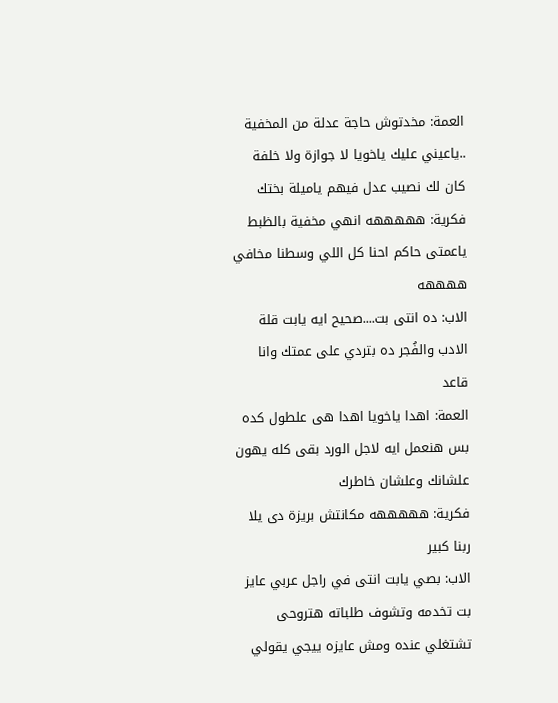العمة: مخدتوش حاجة عدلة من المخفية ..ياعيني عليك ياخويا لا جوازة ولا خلفة كان لك نصيب عدل فيهم ياميلة بختك
فكرية: هههههه انهي مخفية بالظبط ياعمتى حاكم احنا كل اللي وسطنا مخافي ههههه
الاب: ده انتى بت....صحيح ايه يابت قلة الادب والفُجر ده بتردي على عمتك وانا قاعد
العمة: اهدا ياخويا اهدا هى علطول كده بس هنعمل ايه لاجل الورد بقى كله يهون علشانك وعلشان خاطرك
فكرية: هههههه مكانتش بريزة دى يلا ربنا كبير
الاب: بصي يابت انتى في راجل عربي عايز بت تخدمه وتشوف طلباته هتروحى تشتغلي عنده ومش عايزه ييجي يقولي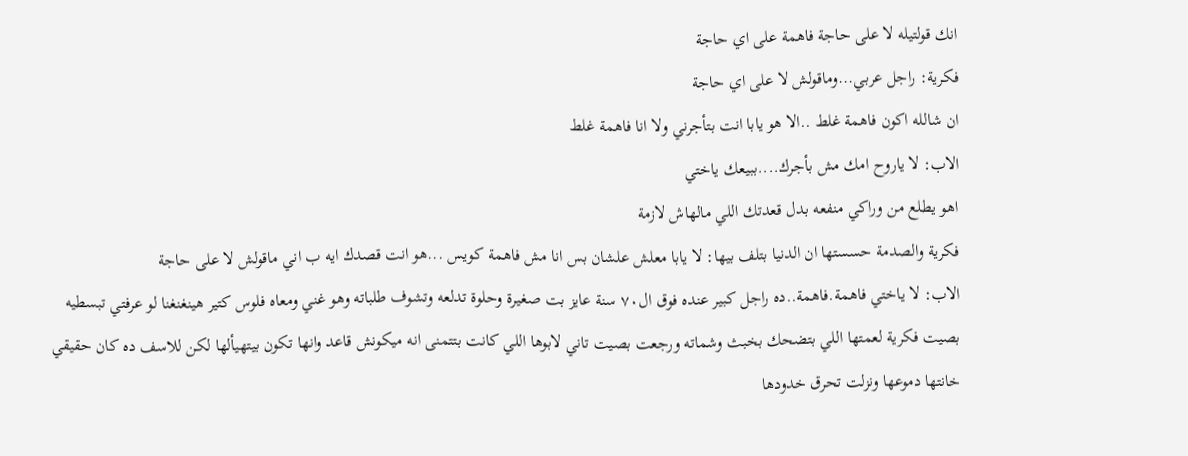انك قولتيله لا على حاجة فاهمة على اي حاجة
فكرية: راجل عربي...وماقولش لا على اي حاجة
ان شالله اكون فاهمة غلط ..الا هو يابا انت بتأجرني ولا انا فاهمة غلط
الاب: لا ياروح امك مش بأجرك....ببيعك ياختي
اهو يطلع من وراكي منفعه بدل قعدتك اللي مالهاش لازمة
فكرية والصدمة حسستها ان الدنيا بتلف بيها: لا يابا معلش علشان بس انا مش فاهمة كويس ...هو انت قصدك ايه ب اني ماقولش لا على حاجة
الاب: لا ياختي فاهمة.فاهمة..ده راجل كبير عنده فوق ال٧٠ سنة عايز بت صغيرة وحلوة تدلعه وتشوف طلباته وهو غني ومعاه فلوس كتير هينغنغنا لو عرفتي تبسطيه
بصيت فكرية لعمتها اللي بتضحك بخبث وشماته ورجعت بصيت تاني لابوها اللي كانت بتتمنى انه ميكونش قاعد وانها تكون بيتهيألها لكن للاسف ده كان حقيقي
خانتها دموعها ونزلت تحرق خدودها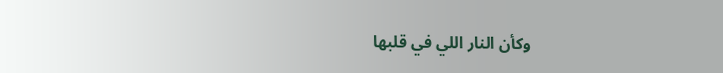وكأن النار اللي في قلبها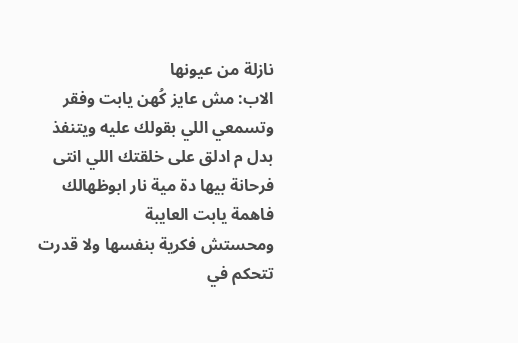نازلة من عيونها
الاب: مش عايز كُهن يابت وفقر وتسمعي اللي بقولك عليه ويتنفذ بدل م ادلق على خلقتك اللي انتى فرحانة بيها دة مية نار ابوظهالك فاهمة يابت العايبة
ومحستش فكرية بنفسها ولا قدرت تتحكم في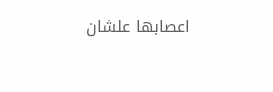اعصابها علشان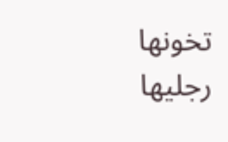تخونها رجليها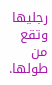رجليها وتقع من طولها.